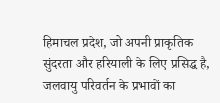हिमाचल प्रदेश, जो अपनी प्राकृतिक सुंदरता और हरियाली के लिए प्रसिद्ध है, जलवायु परिवर्तन के प्रभावों का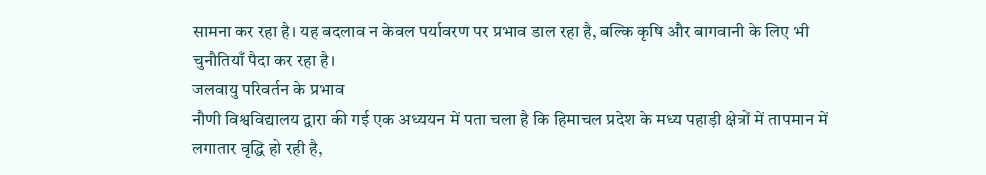सामना कर रहा है। यह बदलाव न केवल पर्यावरण पर प्रभाव डाल रहा है, बल्कि कृषि और बागवानी के लिए भी चुनौतियाँ पैदा कर रहा है।
जलवायु परिवर्तन के प्रभाव
नौणी विश्वविद्यालय द्वारा की गई एक अध्ययन में पता चला है कि हिमाचल प्रदेश के मध्य पहाड़ी क्षेत्रों में तापमान में लगातार वृद्धि हो रही है,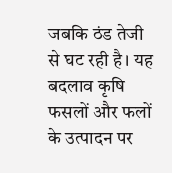जबकि ठंड तेजी से घट रही है। यह बदलाव कृषि फसलों और फलों के उत्पादन पर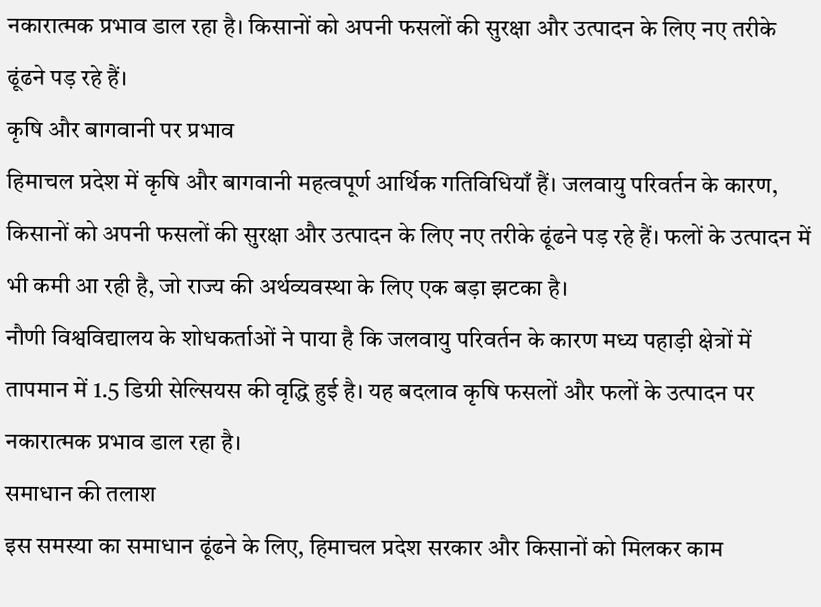नकारात्मक प्रभाव डाल रहा है। किसानों को अपनी फसलों की सुरक्षा और उत्पादन के लिए नए तरीके ढूंढने पड़ रहे हैं।
कृषि और बागवानी पर प्रभाव
हिमाचल प्रदेश में कृषि और बागवानी महत्वपूर्ण आर्थिक गतिविधियाँ हैं। जलवायु परिवर्तन के कारण, किसानों को अपनी फसलों की सुरक्षा और उत्पादन के लिए नए तरीके ढूंढने पड़ रहे हैं। फलों के उत्पादन में भी कमी आ रही है, जो राज्य की अर्थव्यवस्था के लिए एक बड़ा झटका है।
नौणी विश्वविद्यालय के शोधकर्ताओं ने पाया है कि जलवायु परिवर्तन के कारण मध्य पहाड़ी क्षेत्रों में तापमान में 1.5 डिग्री सेल्सियस की वृद्धि हुई है। यह बदलाव कृषि फसलों और फलों के उत्पादन पर नकारात्मक प्रभाव डाल रहा है।
समाधान की तलाश
इस समस्या का समाधान ढूंढने के लिए, हिमाचल प्रदेश सरकार और किसानों को मिलकर काम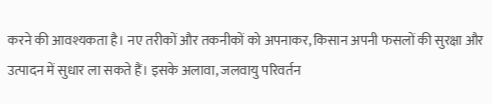करने की आवश्यकता है। नए तरीकों और तकनीकों को अपनाकर, किसान अपनी फसलों की सुरक्षा और उत्पादन में सुधार ला सकते हैं। इसके अलावा, जलवायु परिवर्तन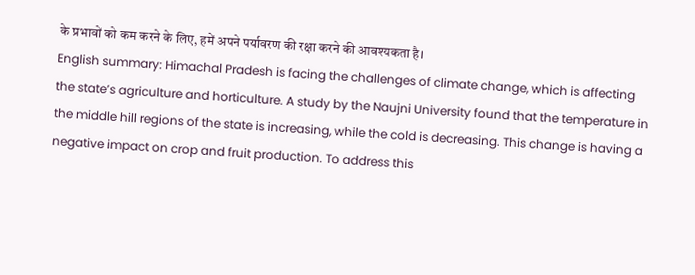के प्रभावों को कम करने के लिए, हमें अपने पर्यावरण की रक्षा करने की आवश्यकता है।
English summary: Himachal Pradesh is facing the challenges of climate change, which is affecting the state’s agriculture and horticulture. A study by the Naujni University found that the temperature in the middle hill regions of the state is increasing, while the cold is decreasing. This change is having a negative impact on crop and fruit production. To address this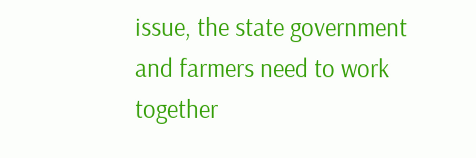issue, the state government and farmers need to work together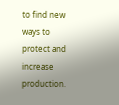to find new ways to protect and increase production.